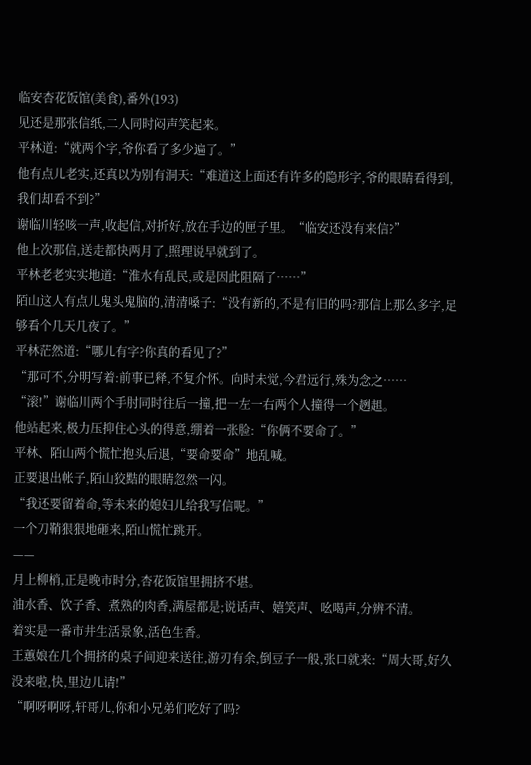临安杏花饭馆(美食),番外(193)
见还是那张信纸,二人同时闷声笑起来。
平林道:“就两个字,爷你看了多少遍了。”
他有点儿老实,还真以为别有洞天:“难道这上面还有许多的隐形字,爷的眼睛看得到,我们却看不到?”
谢临川轻咳一声,收起信,对折好,放在手边的匣子里。“临安还没有来信?”
他上次那信,送走都快两月了,照理说早就到了。
平林老老实实地道:“淮水有乱民,或是因此阻隔了……”
陌山这人有点儿鬼头鬼脑的,清清嗓子:“没有新的,不是有旧的吗?那信上那么多字,足够看个几天几夜了。”
平林茫然道:“哪儿有字?你真的看见了?”
“那可不,分明写着:前事已释,不复介怀。向时未觉,今君远行,殊为念之……
“滚!”谢临川两个手肘同时往后一撞,把一左一右两个人撞得一个趔趄。
他站起来,极力压抑住心头的得意,绷着一张脸:“你俩不要命了。”
平林、陌山两个慌忙抱头后退,“要命要命”地乱喊。
正要退出帐子,陌山狡黠的眼睛忽然一闪。
“我还要留着命,等未来的媳妇儿给我写信呢。”
一个刀鞘狠狠地砸来,陌山慌忙跳开。
——
月上柳梢,正是晚市时分,杏花饭馆里拥挤不堪。
油水香、饮子香、煮熟的肉香,满屋都是;说话声、嬉笑声、吆喝声,分辨不清。
着实是一番市井生活景象,活色生香。
王蕙娘在几个拥挤的桌子间迎来送往,游刃有余,倒豆子一般,张口就来:“周大哥,好久没来啦,快,里边儿请!”
“啊呀啊呀,轩哥儿,你和小兄弟们吃好了吗?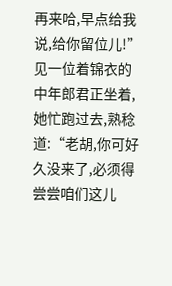再来哈,早点给我说,给你留位儿!”
见一位着锦衣的中年郎君正坐着,她忙跑过去,熟稔道:“老胡,你可好久没来了,必须得尝尝咱们这儿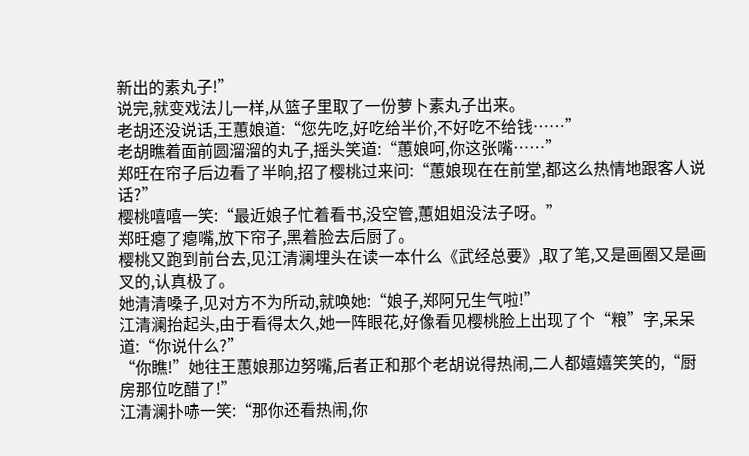新出的素丸子!”
说完,就变戏法儿一样,从篮子里取了一份萝卜素丸子出来。
老胡还没说话,王蕙娘道:“您先吃,好吃给半价,不好吃不给钱……”
老胡瞧着面前圆溜溜的丸子,摇头笑道:“蕙娘呵,你这张嘴……”
郑旺在帘子后边看了半晌,招了樱桃过来问:“蕙娘现在在前堂,都这么热情地跟客人说话?”
樱桃嘻嘻一笑:“最近娘子忙着看书,没空管,蕙姐姐没法子呀。”
郑旺瘪了瘪嘴,放下帘子,黑着脸去后厨了。
樱桃又跑到前台去,见江清澜埋头在读一本什么《武经总要》,取了笔,又是画圈又是画叉的,认真极了。
她清清嗓子,见对方不为所动,就唤她:“娘子,郑阿兄生气啦!”
江清澜抬起头,由于看得太久,她一阵眼花,好像看见樱桃脸上出现了个“粮”字,呆呆道:“你说什么?”
“你瞧!”她往王蕙娘那边努嘴,后者正和那个老胡说得热闹,二人都嬉嬉笑笑的,“厨房那位吃醋了!”
江清澜扑哧一笑:“那你还看热闹,你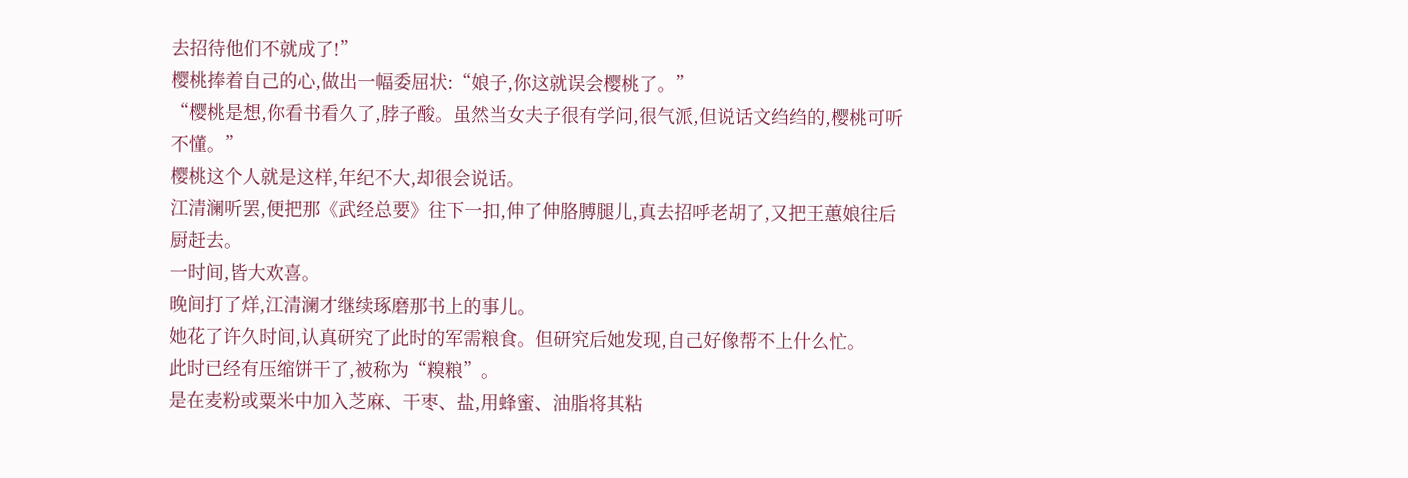去招待他们不就成了!”
樱桃捧着自己的心,做出一幅委屈状:“娘子,你这就误会樱桃了。”
“樱桃是想,你看书看久了,脖子酸。虽然当女夫子很有学问,很气派,但说话文绉绉的,樱桃可听不懂。”
樱桃这个人就是这样,年纪不大,却很会说话。
江清澜听罢,便把那《武经总要》往下一扣,伸了伸胳膊腿儿,真去招呼老胡了,又把王蕙娘往后厨赶去。
一时间,皆大欢喜。
晚间打了烊,江清澜才继续琢磨那书上的事儿。
她花了许久时间,认真研究了此时的军需粮食。但研究后她发现,自己好像帮不上什么忙。
此时已经有压缩饼干了,被称为“糗粮”。
是在麦粉或粟米中加入芝麻、干枣、盐,用蜂蜜、油脂将其粘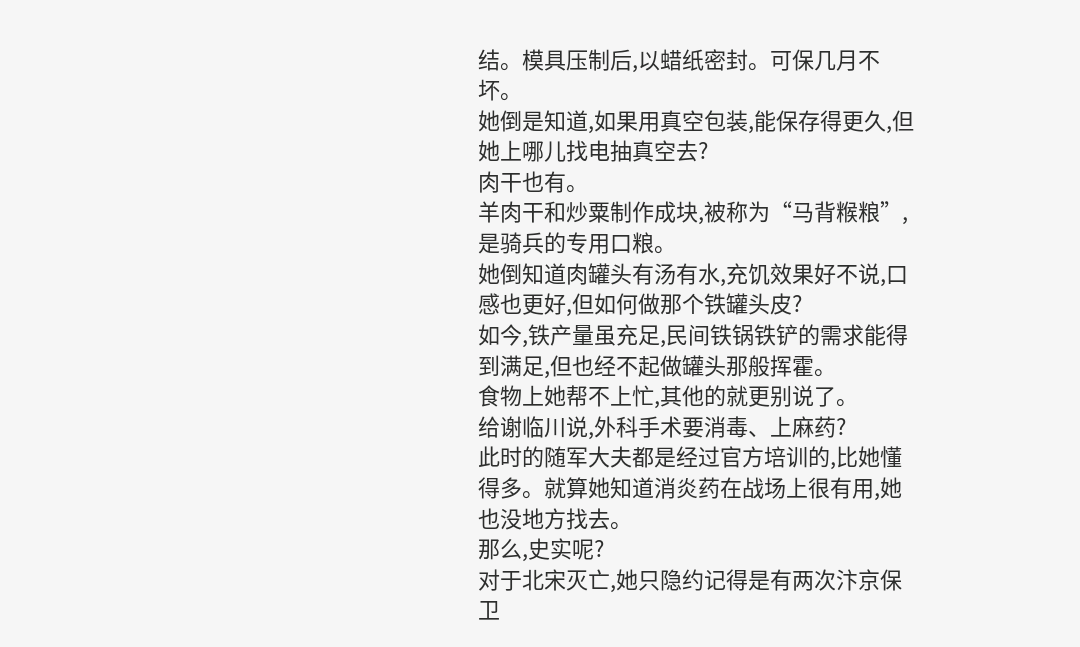结。模具压制后,以蜡纸密封。可保几月不坏。
她倒是知道,如果用真空包装,能保存得更久,但她上哪儿找电抽真空去?
肉干也有。
羊肉干和炒粟制作成块,被称为“马背糇粮”,是骑兵的专用口粮。
她倒知道肉罐头有汤有水,充饥效果好不说,口感也更好,但如何做那个铁罐头皮?
如今,铁产量虽充足,民间铁锅铁铲的需求能得到满足,但也经不起做罐头那般挥霍。
食物上她帮不上忙,其他的就更别说了。
给谢临川说,外科手术要消毒、上麻药?
此时的随军大夫都是经过官方培训的,比她懂得多。就算她知道消炎药在战场上很有用,她也没地方找去。
那么,史实呢?
对于北宋灭亡,她只隐约记得是有两次汴京保卫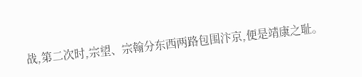战,第二次时,宗望、宗翰分东西两路包围汴京,便是靖康之耻。